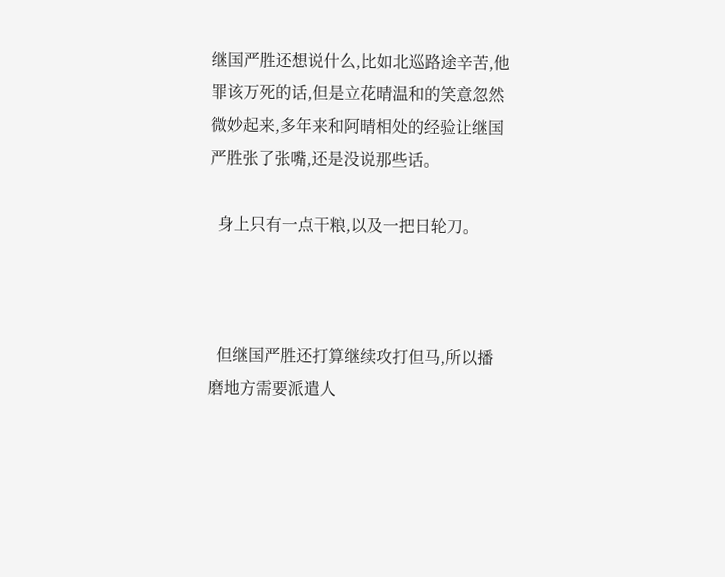继国严胜还想说什么,比如北巡路途辛苦,他罪该万死的话,但是立花晴温和的笑意忽然微妙起来,多年来和阿晴相处的经验让继国严胜张了张嘴,还是没说那些话。

  身上只有一点干粮,以及一把日轮刀。



  但继国严胜还打算继续攻打但马,所以播磨地方需要派遣人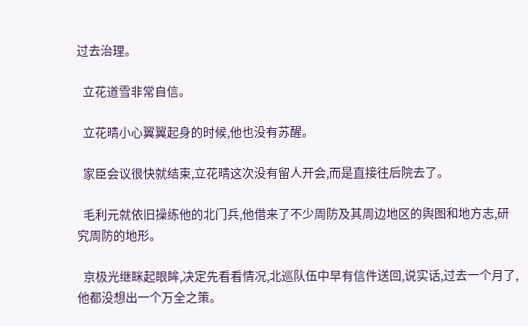过去治理。

  立花道雪非常自信。

  立花晴小心翼翼起身的时候,他也没有苏醒。

  家臣会议很快就结束,立花晴这次没有留人开会,而是直接往后院去了。

  毛利元就依旧操练他的北门兵,他借来了不少周防及其周边地区的舆图和地方志,研究周防的地形。

  京极光继眯起眼眸,决定先看看情况,北巡队伍中早有信件送回,说实话,过去一个月了,他都没想出一个万全之策。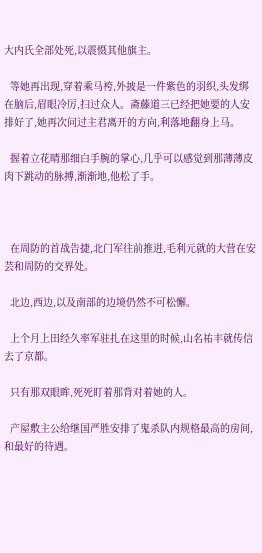大内氏全部处死,以震慑其他旗主。

  等她再出现,穿着乘马袴,外披是一件紫色的羽织,头发绑在脑后,眉眼冷厉,扫过众人。斋藤道三已经把她要的人安排好了,她再次问过主君离开的方向,利落地翻身上马。

  握着立花晴那细白手腕的掌心,几乎可以感觉到那薄薄皮肉下跳动的脉搏,渐渐地,他松了手。



  在周防的首战告捷,北门军往前推进,毛利元就的大营在安芸和周防的交界处。

  北边,西边,以及南部的边境仍然不可松懈。

  上个月上田经久率军驻扎在这里的时候,山名祐丰就传信去了京都。

  只有那双眼眸,死死盯着那背对着她的人。

  产屋敷主公给继国严胜安排了鬼杀队内规格最高的房间,和最好的待遇。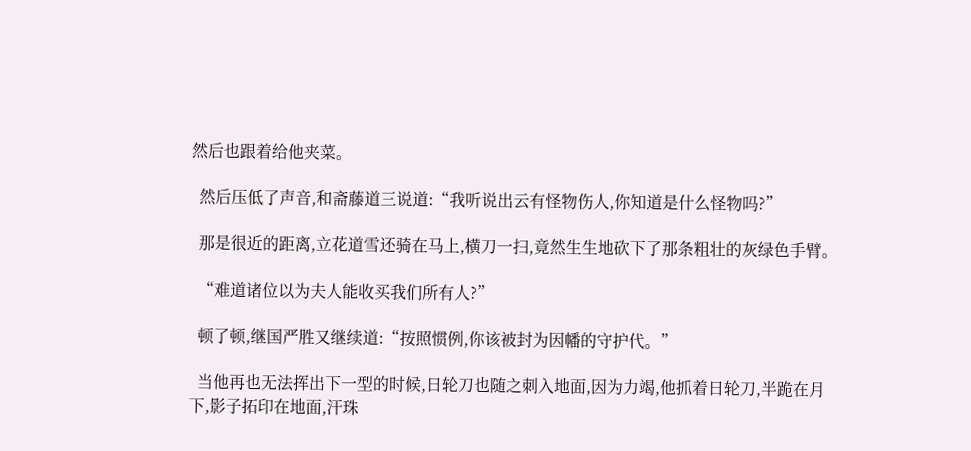然后也跟着给他夹菜。

  然后压低了声音,和斋藤道三说道:“我听说出云有怪物伤人,你知道是什么怪物吗?”

  那是很近的距离,立花道雪还骑在马上,横刀一扫,竟然生生地砍下了那条粗壮的灰绿色手臂。

  “难道诸位以为夫人能收买我们所有人?”

  顿了顿,继国严胜又继续道:“按照惯例,你该被封为因幡的守护代。”

  当他再也无法挥出下一型的时候,日轮刀也随之刺入地面,因为力竭,他抓着日轮刀,半跪在月下,影子拓印在地面,汗珠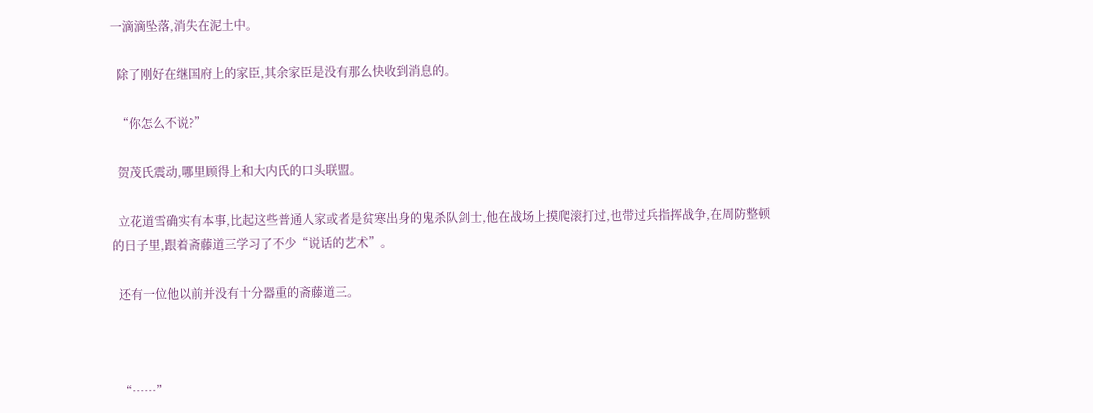一滴滴坠落,消失在泥土中。

  除了刚好在继国府上的家臣,其余家臣是没有那么快收到消息的。

  “你怎么不说?”

  贺茂氏震动,哪里顾得上和大内氏的口头联盟。

  立花道雪确实有本事,比起这些普通人家或者是贫寒出身的鬼杀队剑士,他在战场上摸爬滚打过,也带过兵指挥战争,在周防整顿的日子里,跟着斋藤道三学习了不少“说话的艺术”。

  还有一位他以前并没有十分器重的斋藤道三。



  “……”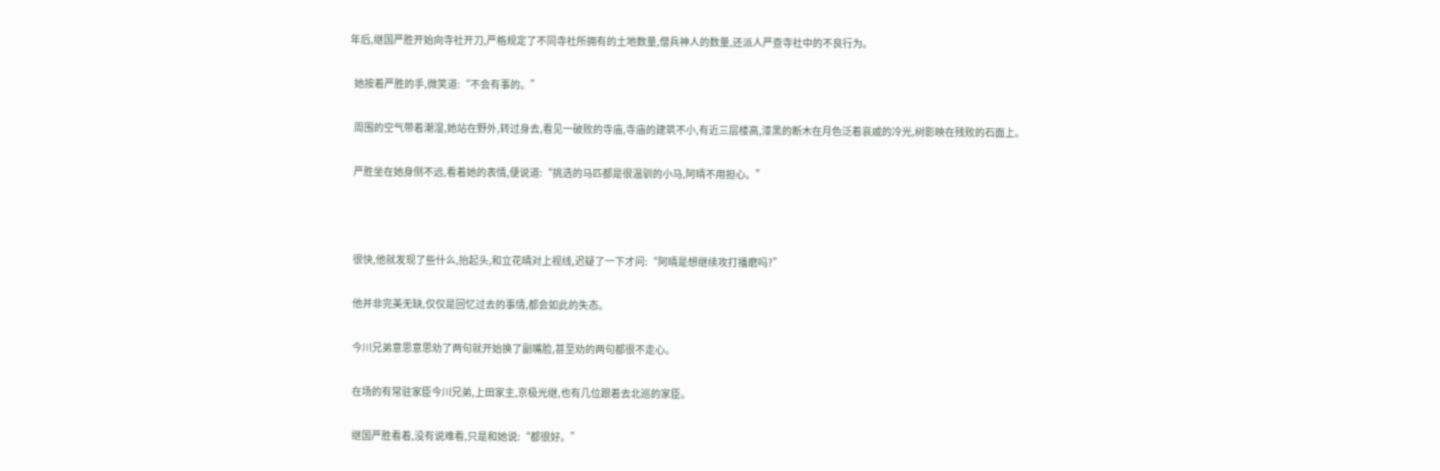年后,继国严胜开始向寺社开刀,严格规定了不同寺社所拥有的土地数量,僧兵神人的数量,还派人严查寺社中的不良行为。

  她按着严胜的手,微笑道:“不会有事的。”

  周围的空气带着潮湿,她站在野外,转过身去,看见一破败的寺庙,寺庙的建筑不小,有近三层楼高,漆黑的断木在月色泛着哀戚的冷光,树影映在残败的石面上。

  严胜坐在她身侧不远,看着她的表情,便说道:“挑选的马匹都是很温驯的小马,阿晴不用担心。”



  很快,他就发现了些什么,抬起头,和立花晴对上视线,迟疑了一下才问:“阿晴是想继续攻打播磨吗?”

  他并非完美无缺,仅仅是回忆过去的事情,都会如此的失态。

  今川兄弟意思意思劝了两句就开始换了副嘴脸,甚至劝的两句都很不走心。

  在场的有常驻家臣今川兄弟,上田家主,京极光继,也有几位跟着去北巡的家臣。

  继国严胜看着,没有说难看,只是和她说:“都很好。”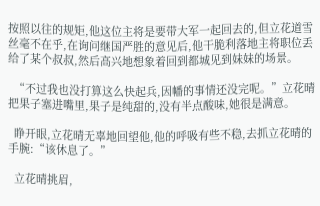按照以往的规矩,他这位主将是要带大军一起回去的,但立花道雪丝毫不在乎,在询问继国严胜的意见后,他干脆利落地主将职位丢给了某个叔叔,然后高兴地想象着回到都城见到妹妹的场景。

  “不过我也没打算这么快起兵,因幡的事情还没完呢。”立花晴把果子塞进嘴里,果子是纯甜的,没有半点酸味,她很是满意。

  睁开眼,立花晴无辜地回望他,他的呼吸有些不稳,去抓立花晴的手腕:“该休息了。”

  立花晴挑眉,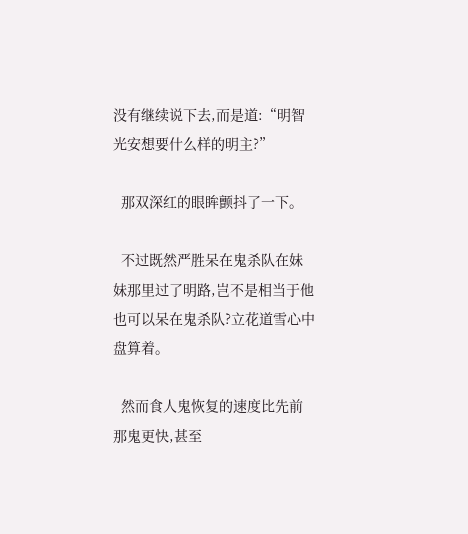没有继续说下去,而是道:“明智光安想要什么样的明主?”

  那双深红的眼眸颤抖了一下。

  不过既然严胜呆在鬼杀队在妹妹那里过了明路,岂不是相当于他也可以呆在鬼杀队?立花道雪心中盘算着。

  然而食人鬼恢复的速度比先前那鬼更快,甚至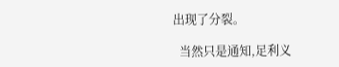出现了分裂。

  当然只是通知,足利义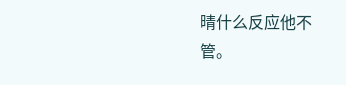晴什么反应他不管。